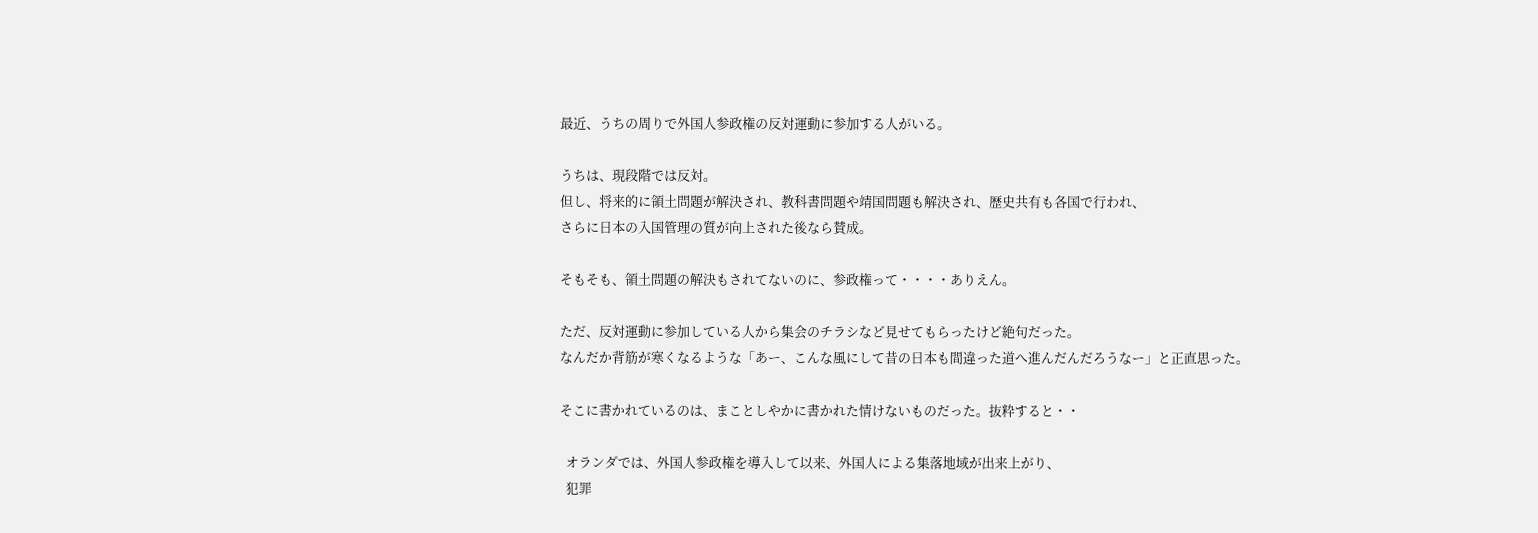最近、うちの周りで外国人参政権の反対運動に参加する人がいる。

うちは、現段階では反対。
但し、将来的に領土問題が解決され、教科書問題や靖国問題も解決され、歴史共有も各国で行われ、
さらに日本の入国管理の質が向上された後なら賛成。

そもそも、領土問題の解決もされてないのに、参政権って・・・・ありえん。

ただ、反対運動に参加している人から集会のチラシなど見せてもらったけど絶句だった。
なんだか背筋が寒くなるような「あー、こんな風にして昔の日本も間違った道へ進んだんだろうなー」と正直思った。

そこに書かれているのは、まことしやかに書かれた情けないものだった。抜粋すると・・

  オランダでは、外国人参政権を導入して以来、外国人による集落地域が出来上がり、
  犯罪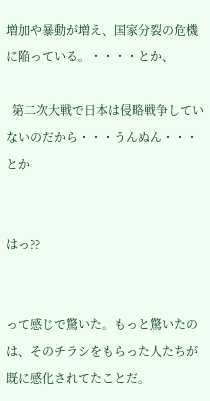増加や暴動が増え、国家分裂の危機に陥っている。・・・・とか、

  第二次大戦で日本は侵略戦争していないのだから・・・うんぬん・・・とか


はっ??


って感じで驚いた。もっと驚いたのは、そのチラシをもらった人たちが既に感化されてたことだ。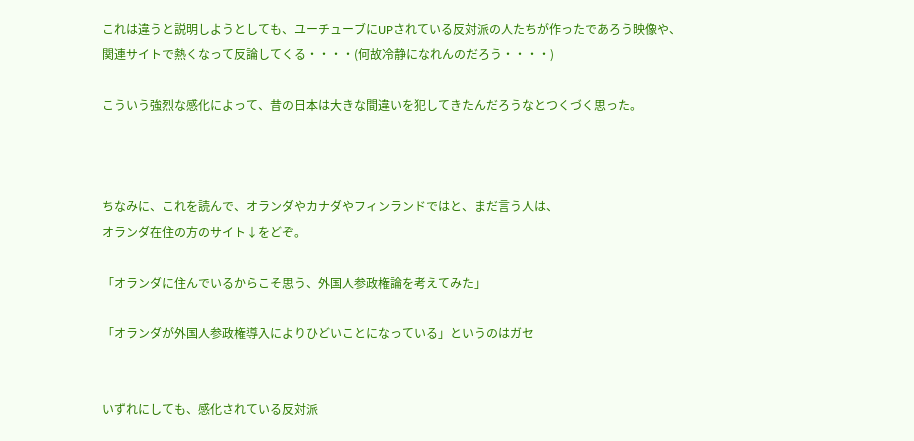これは違うと説明しようとしても、ユーチューブにUPされている反対派の人たちが作ったであろう映像や、
関連サイトで熱くなって反論してくる・・・・(何故冷静になれんのだろう・・・・)

こういう強烈な感化によって、昔の日本は大きな間違いを犯してきたんだろうなとつくづく思った。



ちなみに、これを読んで、オランダやカナダやフィンランドではと、まだ言う人は、
オランダ在住の方のサイト↓をどぞ。

「オランダに住んでいるからこそ思う、外国人参政権論を考えてみた」

「オランダが外国人参政権導入によりひどいことになっている」というのはガセ


いずれにしても、感化されている反対派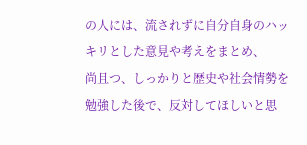の人には、流されずに自分自身のハッキリとした意見や考えをまとめ、
尚且つ、しっかりと歴史や社会情勢を勉強した後で、反対してほしいと思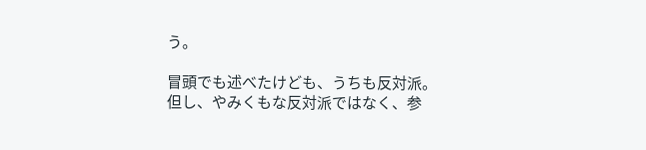う。

冒頭でも述べたけども、うちも反対派。
但し、やみくもな反対派ではなく、参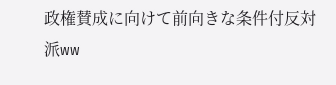政権賛成に向けて前向きな条件付反対派ww